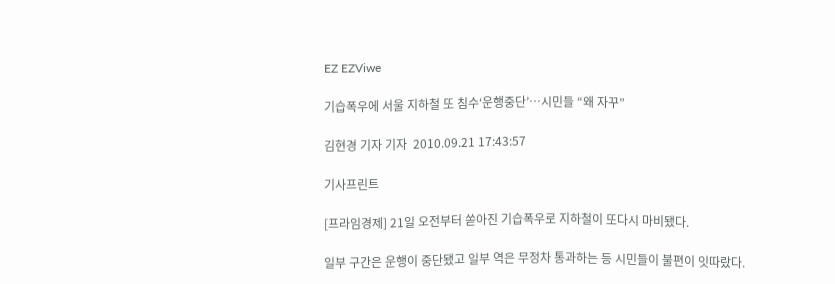EZ EZViwe

기습폭우에 서울 지하철 또 침수‘운행중단’…시민들 “왜 자꾸”

김현경 기자 기자  2010.09.21 17:43:57

기사프린트

[프라임경제] 21일 오전부터 쏟아진 기습폭우로 지하철이 또다시 마비됐다.

일부 구간은 운행이 중단됐고 일부 역은 무정차 통과하는 등 시민들이 불편이 잇따랐다.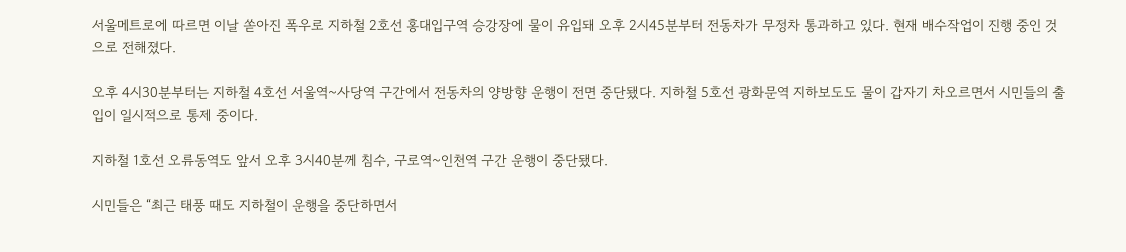서울메트로에 따르면 이날 쏟아진 폭우로 지하철 2호선 홍대입구역 승강장에 물이 유입돼 오후 2시45분부터 전동차가 무정차 통과하고 있다. 현재 배수작업이 진행 중인 것으로 전해졌다.

오후 4시30분부터는 지하철 4호선 서울역~사당역 구간에서 전동차의 양방향 운행이 전면 중단됐다. 지하철 5호선 광화문역 지하보도도 물이 갑자기 차오르면서 시민들의 출입이 일시적으로 통제 중이다.

지하철 1호선 오류동역도 앞서 오후 3시40분께 침수, 구로역~인천역 구간 운행이 중단됐다.

시민들은 “최근 태풍 때도 지하철이 운행을 중단하면서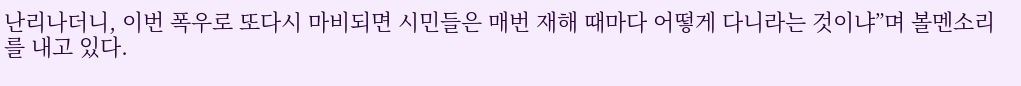난리나더니, 이번 폭우로 또다시 마비되면 시민들은 매번 재해 때마다 어떻게 다니라는 것이냐”며 볼멘소리를 내고 있다.